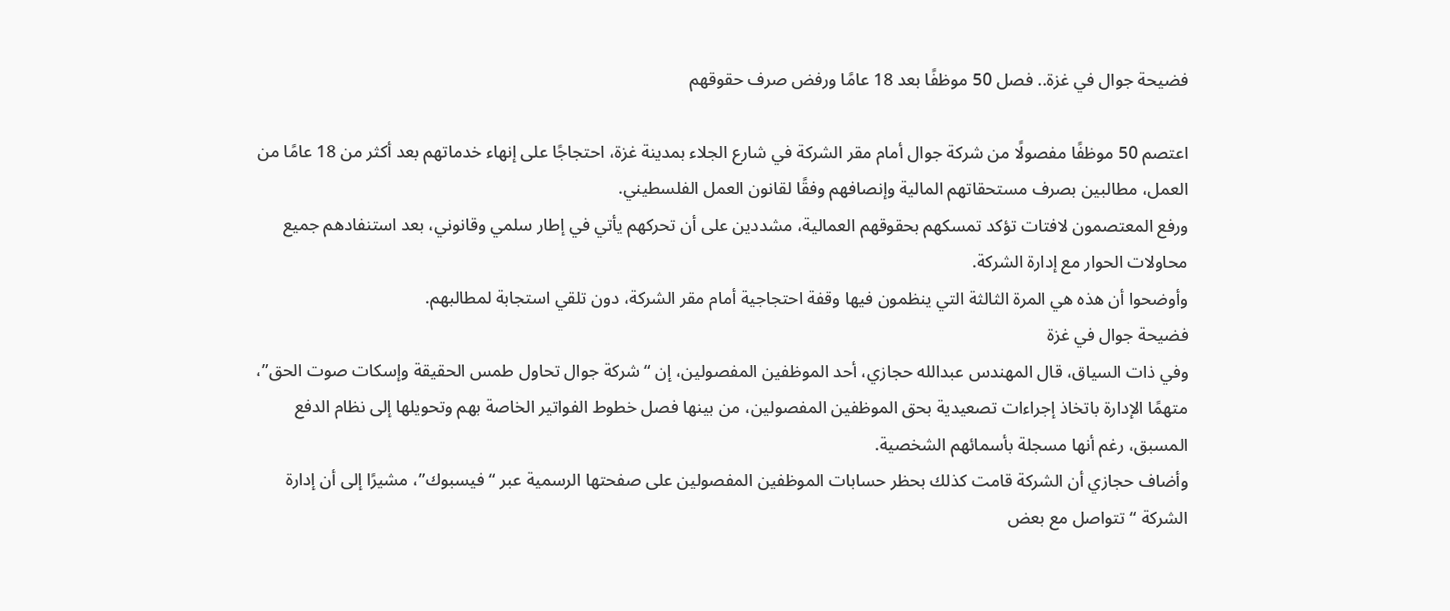فضيحة جوال في غزة.. فصل 50 موظفًا بعد 18 عامًا ورفض صرف حقوقهم

اعتصم 50 موظفًا مفصولًا من شركة جوال أمام مقر الشركة في شارع الجلاء بمدينة غزة، احتجاجًا على إنهاء خدماتهم بعد أكثر من 18 عامًا من العمل، مطالبين بصرف مستحقاتهم المالية وإنصافهم وفقًا لقانون العمل الفلسطيني.
ورفع المعتصمون لافتات تؤكد تمسكهم بحقوقهم العمالية، مشددين على أن تحركهم يأتي في إطار سلمي وقانوني، بعد استنفادهم جميع محاولات الحوار مع إدارة الشركة.
وأوضحوا أن هذه هي المرة الثالثة التي ينظمون فيها وقفة احتجاجية أمام مقر الشركة، دون تلقي استجابة لمطالبهم.
فضيحة جوال في غزة
وفي ذات السياق، قال المهندس عبدالله حجازي، أحد الموظفين المفصولين، إن “شركة جوال تحاول طمس الحقيقة وإسكات صوت الحق”، متهمًا الإدارة باتخاذ إجراءات تصعيدية بحق الموظفين المفصولين، من بينها فصل خطوط الفواتير الخاصة بهم وتحويلها إلى نظام الدفع المسبق، رغم أنها مسجلة بأسمائهم الشخصية.
وأضاف حجازي أن الشركة قامت كذلك بحظر حسابات الموظفين المفصولين على صفحتها الرسمية عبر “فيسبوك”، مشيرًا إلى أن إدارة الشركة “تتواصل مع بعض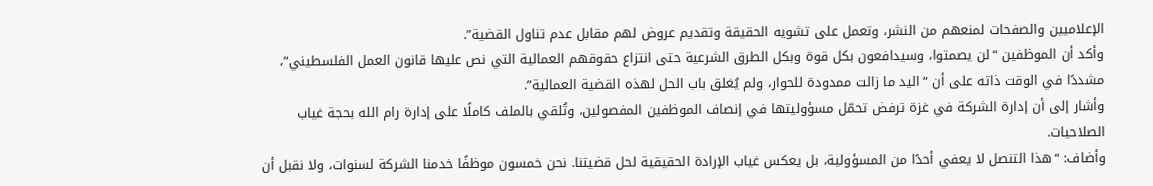الإعلاميين والصفحات لمنعهم من النشر، وتعمل على تشويه الحقيقة وتقديم عروض لهم مقابل عدم تناول القضية”.
وأكد أن الموظفين “لن يصمتوا، وسيدافعون بكل قوة وبكل الطرق الشرعية حتى انتزاع حقوقهم العمالية التي نص عليها قانون العمل الفلسطيني”، مشددًا في الوقت ذاته على أن “اليد ما زالت ممدودة للحوار، ولم يُغلق باب الحل لهذه القضية العمالية”.
وأشار إلى أن إدارة الشركة في غزة ترفض تحمّل مسؤوليتها في إنصاف الموظفين المفصولين، وتُلقي بالملف كاملًا على إدارة رام الله بحجة غياب الصلاحيات.
وأضاف: “هذا التنصل لا يعفي أحدًا من المسؤولية، بل يعكس غياب الإرادة الحقيقية لحل قضيتنا. نحن خمسون موظفًا خدمنا الشركة لسنوات، ولا نقبل أن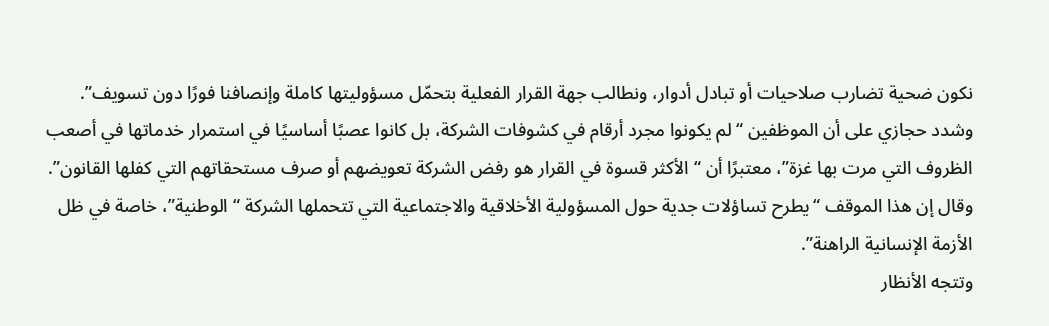نكون ضحية تضارب صلاحيات أو تبادل أدوار، ونطالب جهة القرار الفعلية بتحمّل مسؤوليتها كاملة وإنصافنا فورًا دون تسويف”.
وشدد حجازي على أن الموظفين “لم يكونوا مجرد أرقام في كشوفات الشركة، بل كانوا عصبًا أساسيًا في استمرار خدماتها في أصعب الظروف التي مرت بها غزة”، معتبرًا أن “الأكثر قسوة في القرار هو رفض الشركة تعويضهم أو صرف مستحقاتهم التي كفلها القانون”.
وقال إن هذا الموقف “يطرح تساؤلات جدية حول المسؤولية الأخلاقية والاجتماعية التي تتحملها الشركة “الوطنية”، خاصة في ظل الأزمة الإنسانية الراهنة”.
وتتجه الأنظار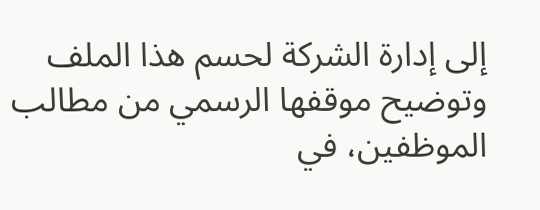إلى إدارة الشركة لحسم هذا الملف وتوضيح موقفها الرسمي من مطالب الموظفين، في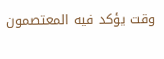وقت يؤكد فيه المعتصمون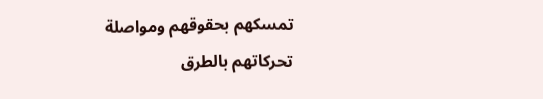تمسكهم بحقوقهم ومواصلة تحركاتهم بالطرق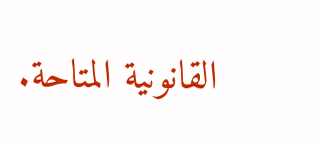القانونية المتاحة.